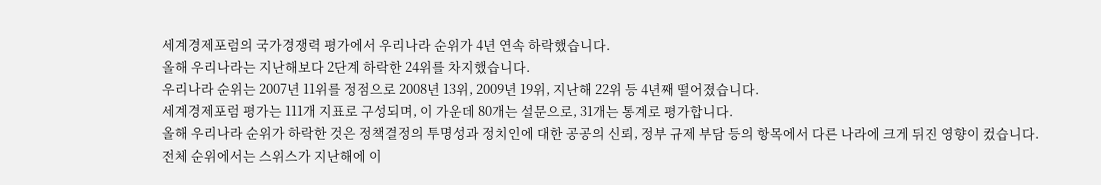세계경제포럼의 국가경쟁력 평가에서 우리나라 순위가 4년 연속 하락했습니다.
올해 우리나라는 지난해보다 2단계 하락한 24위를 차지했습니다.
우리나라 순위는 2007년 11위를 정점으로 2008년 13위, 2009년 19위, 지난해 22위 등 4년째 떨어졌습니다.
세계경제포럼 평가는 111개 지표로 구성되며, 이 가운데 80개는 설문으로, 31개는 통계로 평가합니다.
올해 우리나라 순위가 하락한 것은 정책결정의 투명성과 정치인에 대한 공공의 신뢰, 정부 규제 부담 등의 항목에서 다른 나라에 크게 뒤진 영향이 컸습니다.
전체 순위에서는 스위스가 지난해에 이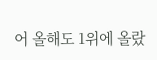어 올해도 1위에 올랐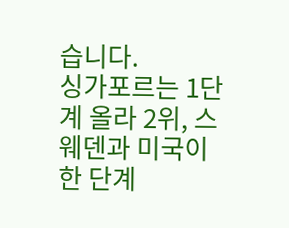습니다.
싱가포르는 1단계 올라 2위, 스웨덴과 미국이 한 단계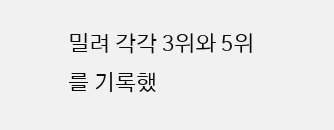밀려 각각 3위와 5위를 기록했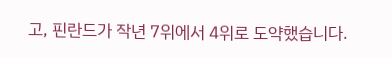고, 핀란드가 작년 7위에서 4위로 도약했습니다.